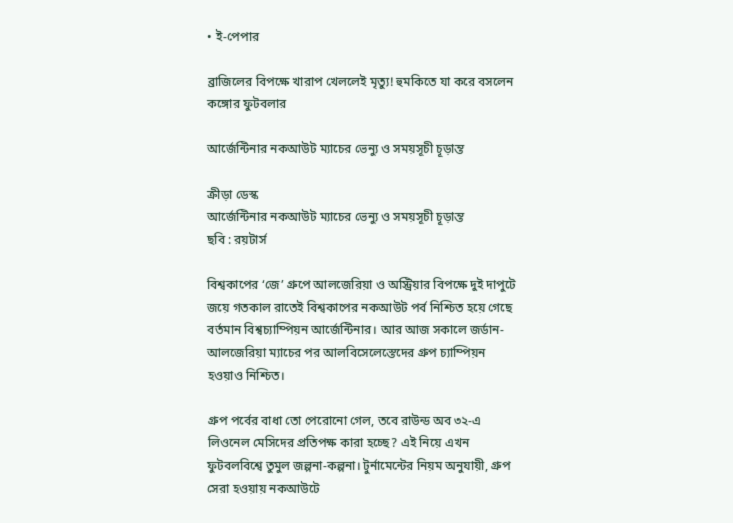• ই-পেপার

ব্রাজিলের বিপক্ষে খারাপ খেললেই মৃত্যু! হুমকিতে যা করে বসলেন কঙ্গোর ফুটবলার

আর্জেন্টিনার নকআউট ম্যাচের ভেন্যু ও সময়সূচী চূড়ান্ত

ক্রীড়া ডেস্ক
আর্জেন্টিনার নকআউট ম্যাচের ভেন্যু ও সময়সূচী চূড়ান্ত
ছবি : রয়টার্স

বিশ্বকাপের ‘জে’ গ্রুপে আলজেরিয়া ও অস্ট্রিয়ার বিপক্ষে দুই দাপুটে জয়ে গতকাল রাতেই বিশ্বকাপের নকআউট পর্ব নিশ্চিত হয়ে গেছে বর্তমান বিশ্বচ্যাম্পিয়ন আর্জেন্টিনার। আর আজ সকালে জর্ডান-আলজেরিয়া ম্যাচের পর আলবিসেলেস্তেদের গ্রুপ চ্যাম্পিয়ন হওয়াও নিশ্চিত।

গ্রুপ পর্বের বাধা তো পেরোনো গেল, তবে রাউন্ড অব ৩২-এ লিওনেল মেসিদের প্রতিপক্ষ কারা হচ্ছে? এই নিয়ে এখন ফুটবলবিশ্বে তুমুল জল্পনা-কল্পনা। টুর্নামেন্টের নিয়ম অনুযায়ী, গ্রুপ সেরা হওয়ায় নকআউটে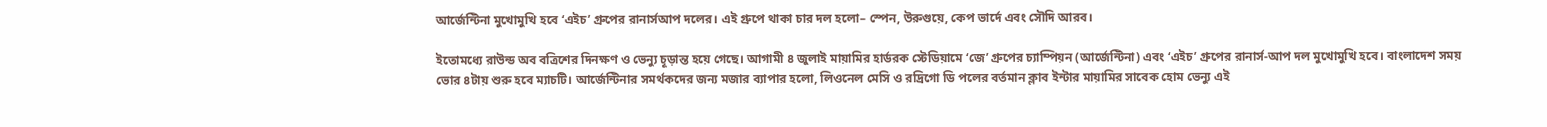আর্জেন্টিনা মুখোমুখি হবে ‘এইচ’ গ্রুপের রানার্সআপ দলের। এই গ্রুপে থাকা চার দল হলো– স্পেন, উরুগুয়ে, কেপ ভার্দে এবং সৌদি আরব।

ইতোমধ্যে রাউন্ড অব বত্রিশের দিনক্ষণ ও ভেন্যু চূড়ান্ত হয়ে গেছে। আগামী ৪ জুলাই মায়ামির হার্ডরক স্টেডিয়ামে ‘জে’ গ্রুপের চ্যাম্পিয়ন (আর্জেন্টিনা) এবং ‘এইচ’ গ্রুপের রানার্স-আপ দল মুখোমুখি হবে। বাংলাদেশ সময় ভোর ৪টায় শুরু হবে ম্যাচটি। আর্জেন্টিনার সমর্থকদের জন্য মজার ব্যাপার হলো, লিওনেল মেসি ও রদ্রিগো ডি পলের বর্তমান ক্লাব ইন্টার মায়ামির সাবেক হোম ভেন্যু এই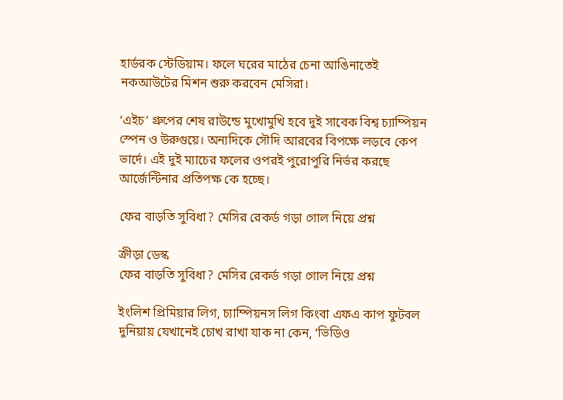হার্ডরক স্টেডিয়াম। ফলে ঘরের মাঠের চেনা আঙিনাতেই নকআউটের মিশন শুরু করবেন মেসিরা।

‘এইচ’ গ্রুপের শেষ রাউন্ডে মুখোমুখি হবে দুই সাবেক বিশ্ব চ্যাম্পিয়ন স্পেন ও উরুগুয়ে। অন্যদিকে সৌদি আরবের বিপক্ষে লড়বে কেপ ভার্দে। এই দুই ম্যাচের ফলের ওপরই পুরোপুরি নির্ভর করছে আর্জেন্টিনার প্রতিপক্ষ কে হচ্ছে।

ফের বাড়তি সুবিধা? মেসির রেকর্ড গড়া গোল নিয়ে প্রশ্ন

ক্রীড়া ডেস্ক
ফের বাড়তি সুবিধা? মেসির রেকর্ড গড়া গোল নিয়ে প্রশ্ন

ইংলিশ প্রিমিয়ার লিগ, চ্যাম্পিয়নস লিগ কিংবা এফএ কাপ ফুটবল দুনিয়ায় যেখানেই চোখ রাখা যাক না কেন, ‘ভিডিও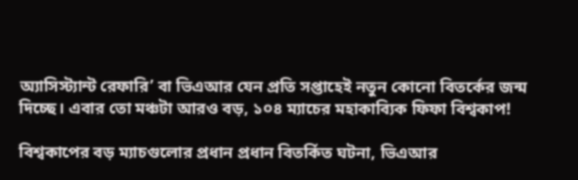অ্যাসিস্ট্যান্ট রেফারি’ বা ভিএআর যেন প্রতি সপ্তাহেই নতুন কোনো বিতর্কের জন্ম দিচ্ছে। এবার তো মঞ্চটা আরও বড়, ১০৪ ম্যাচের মহাকাব্যিক ফিফা বিশ্বকাপ!

বিশ্বকাপের বড় ম্যাচগুলোর প্রধান প্রধান বিতর্কিত ঘটনা, ভিএআর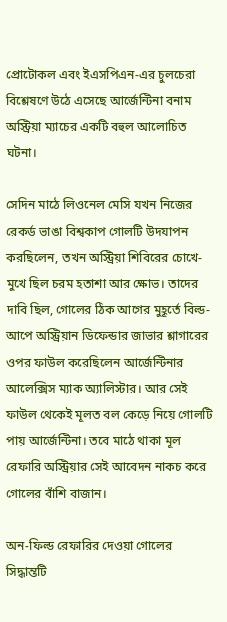প্রোটোকল এবং ইএসপিএন-এর চুলচেরা বিশ্লেষণে উঠে এসেছে আর্জেন্টিনা বনাম অস্ট্রিয়া ম্যাচের একটি বহুল আলোচিত ঘটনা।

সেদিন মাঠে লিওনেল মেসি যখন নিজের রেকর্ড ভাঙা বিশ্বকাপ গোলটি উদযাপন করছিলেন, তখন অস্ট্রিয়া শিবিরের চোখে-মুখে ছিল চরম হতাশা আর ক্ষোভ। তাদের দাবি ছিল, গোলের ঠিক আগের মুহূর্তে বিল্ড-আপে অস্ট্রিয়ান ডিফেন্ডার জাভার শ্লাগারের ওপর ফাউল করেছিলেন আর্জেন্টিনার আলেক্সিস ম্যাক অ্যালিস্টার। আর সেই ফাউল থেকেই মূলত বল কেড়ে নিয়ে গোলটি পায় আর্জেন্টিনা। তবে মাঠে থাকা মূল রেফারি অস্ট্রিয়ার সেই আবেদন নাকচ করে গোলের বাঁশি বাজান।

অন-ফিল্ড রেফারির দেওয়া গোলের সিদ্ধান্তটি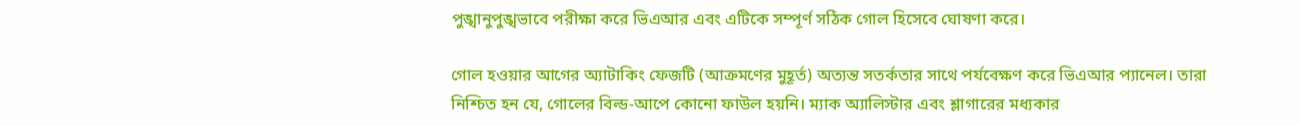পুঙ্খানুপুঙ্খভাবে পরীক্ষা করে ভিএআর এবং এটিকে সম্পূর্ণ সঠিক গোল হিসেবে ঘোষণা করে।

গোল হওয়ার আগের অ্যাটাকিং ফেজটি (আক্রমণের মুহূর্ত) অত্যন্ত সতর্কতার সাথে পর্যবেক্ষণ করে ভিএআর প্যানেল। তারা নিশ্চিত হন যে, গোলের বিল্ড-আপে কোনো ফাউল হয়নি। ম্যাক অ্যালিস্টার এবং শ্লাগারের মধ্যকার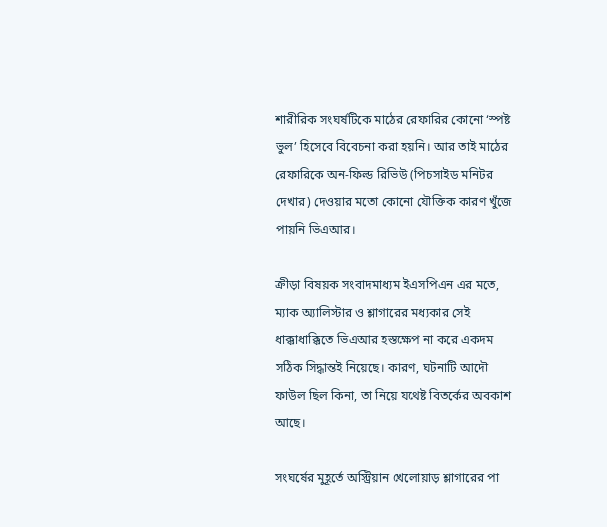শারীরিক সংঘর্ষটিকে মাঠের রেফারির কোনো ‘স্পষ্ট ভুল’ হিসেবে বিবেচনা করা হয়নি। আর তাই মাঠের রেফারিকে অন-ফিল্ড রিভিউ (পিচসাইড মনিটর দেখার) দেওয়ার মতো কোনো যৌক্তিক কারণ খুঁজে পায়নি ভিএআর।

ক্রীড়া বিষয়ক সংবাদমাধ্যম ইএসপিএন এর মতে, ম্যাক অ্যালিস্টার ও শ্লাগারের মধ্যকার সেই ধাক্কাধাক্কিতে ভিএআর হস্তক্ষেপ না করে একদম সঠিক সিদ্ধান্তই নিয়েছে। কারণ, ঘটনাটি আদৌ ফাউল ছিল কিনা, তা নিয়ে যথেষ্ট বিতর্কের অবকাশ আছে।

সংঘর্ষের মুহূর্তে অস্ট্রিয়ান খেলোয়াড় শ্লাগারের পা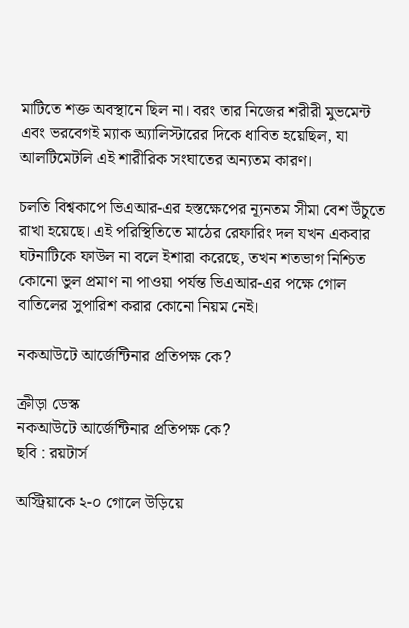মাটিতে শক্ত অবস্থানে ছিল না। বরং তার নিজের শরীরী মুভমেন্ট এবং ভরবেগই ম্যাক অ্যালিস্টারের দিকে ধাবিত হয়েছিল, যা আলটিমেটলি এই শারীরিক সংঘাতের অন্যতম কারণ।

চলতি বিশ্বকাপে ভিএআর-এর হস্তক্ষেপের ন্যূনতম সীমা বেশ উঁচুতে রাখা হয়েছে। এই পরিস্থিতিতে মাঠের রেফারিং দল যখন একবার ঘটনাটিকে ফাউল না বলে ইশারা করেছে, তখন শতভাগ নিশ্চিত কোনো ভুল প্রমাণ না পাওয়া পর্যন্ত ভিএআর-এর পক্ষে গোল বাতিলের সুপারিশ করার কোনো নিয়ম নেই।

নকআউটে আর্জেন্টিনার প্রতিপক্ষ কে?

ক্রীড়া ডেস্ক
নকআউটে আর্জেন্টিনার প্রতিপক্ষ কে?
ছবি : রয়টার্স

অস্ট্রিয়াকে ২-০ গোলে উড়িয়ে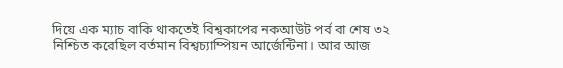দিয়ে এক ম্যাচ বাকি থাকতেই বিশ্বকাপের নকআউট পর্ব বা শেষ ৩২ নিশ্চিত করেছিল বর্তমান বিশ্বচ্যাম্পিয়ন আর্জেন্টিনা। আর আজ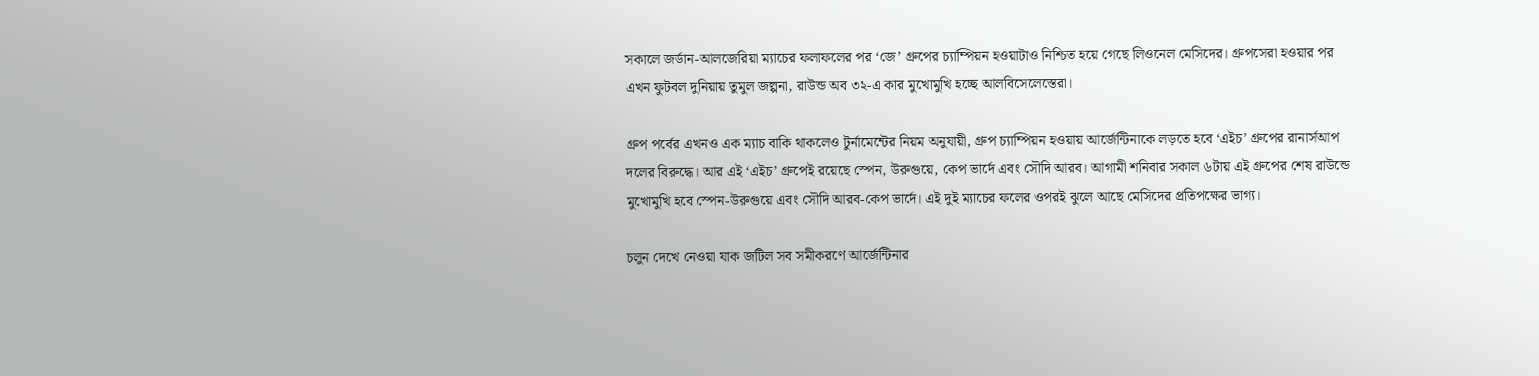সকালে জর্ডান-আলজেরিয়া ম্যাচের ফলাফলের পর ‘জে’ গ্রুপের চ্যাম্পিয়ন হওয়াটাও নিশ্চিত হয়ে গেছে লিওনেল মেসিদের। গ্রুপসেরা হওয়ার পর এখন ফুটবল দুনিয়ায় তুমুল জল্পনা, রাউন্ড অব ৩২-এ কার মুখোমুখি হচ্ছে আলবিসেলেস্তেরা।

গ্রুপ পর্বের এখনও এক ম্যাচ বাকি থাকলেও টুর্নামেন্টের নিয়ম অনুযায়ী, গ্রুপ চ্যাম্পিয়ন হওয়ায় আর্জেন্টিনাকে লড়তে হবে ‘এইচ’ গ্রুপের রানার্সআপ দলের বিরুদ্ধে। আর এই ‘এইচ’ গ্রুপেই রয়েছে স্পেন, উরুগুয়ে, কেপ ভার্দে এবং সৌদি আরব। আগামী শনিবার সকাল ৬টায় এই গ্রুপের শেষ রাউন্ডে মুখোমুখি হবে স্পেন-উরুগুয়ে এবং সৌদি আরব-কেপ ভার্দে। এই দুই ম্যাচের ফলের ওপরই ঝুলে আছে মেসিদের প্রতিপক্ষের ভাগ্য।

চলুন দেখে নেওয়া যাক জটিল সব সমীকরণে আর্জেন্টিনার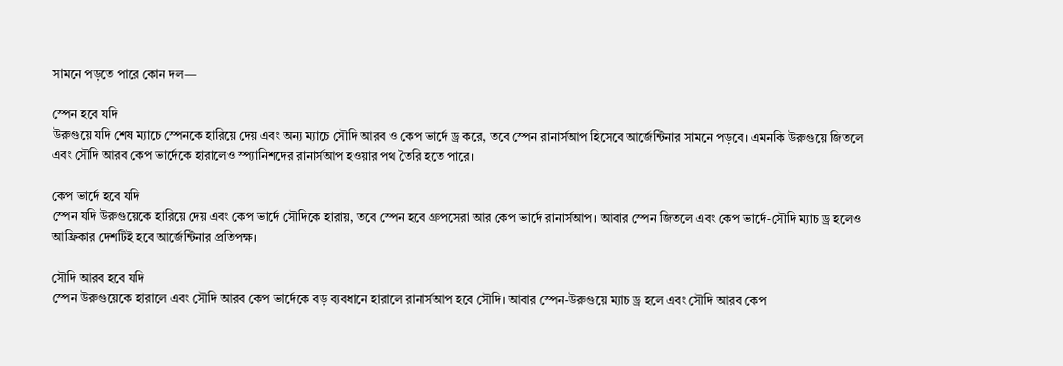সামনে পড়তে পারে কোন দল—

স্পেন হবে যদি
উরুগুয়ে যদি শেষ ম্যাচে স্পেনকে হারিয়ে দেয় এবং অন্য ম্যাচে সৌদি আরব ও কেপ ভার্দে ড্র করে, তবে স্পেন রানার্সআপ হিসেবে আর্জেন্টিনার সামনে পড়বে। এমনকি উরুগুয়ে জিতলে এবং সৌদি আরব কেপ ভার্দেকে হারালেও স্প্যানিশদের রানার্সআপ হওয়ার পথ তৈরি হতে পারে।

কেপ ভার্দে হবে যদি
স্পেন যদি উরুগুয়েকে হারিয়ে দেয় এবং কেপ ভার্দে সৌদিকে হারায়, তবে স্পেন হবে গ্রুপসেরা আর কেপ ভার্দে রানার্সআপ। আবার স্পেন জিতলে এবং কেপ ভার্দে-সৌদি ম্যাচ ড্র হলেও আফ্রিকার দেশটিই হবে আর্জেন্টিনার প্রতিপক্ষ।

সৌদি আরব হবে যদি
স্পেন উরুগুয়েকে হারালে এবং সৌদি আরব কেপ ভার্দেকে বড় ব্যবধানে হারালে রানার্সআপ হবে সৌদি। আবার স্পেন-উরুগুয়ে ম্যাচ ড্র হলে এবং সৌদি আরব কেপ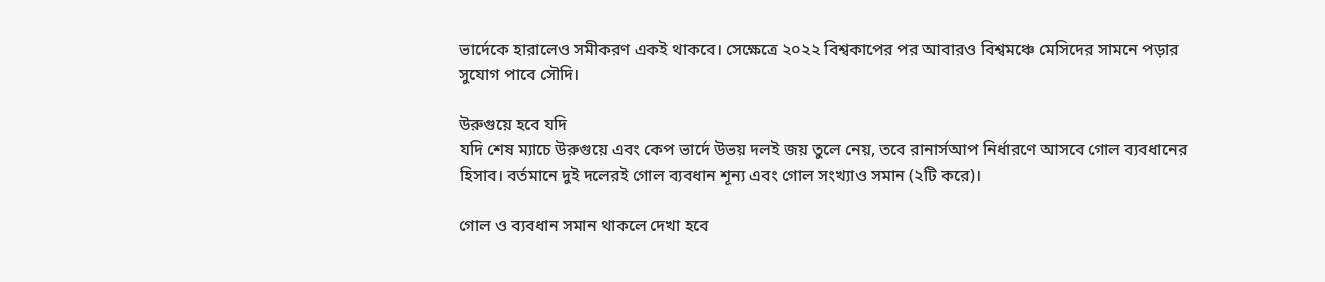ভার্দেকে হারালেও সমীকরণ একই থাকবে। সেক্ষেত্রে ২০২২ বিশ্বকাপের পর আবারও বিশ্বমঞ্চে মেসিদের সামনে পড়ার সুযোগ পাবে সৌদি।

উরুগুয়ে হবে যদি
যদি শেষ ম্যাচে উরুগুয়ে এবং কেপ ভার্দে উভয় দলই জয় তুলে নেয়, তবে রানার্সআপ নির্ধারণে আসবে গোল ব্যবধানের হিসাব। বর্তমানে দুই দলেরই গোল ব্যবধান শূন্য এবং গোল সংখ্যাও সমান (২টি করে)।

গোল ও ব্যবধান সমান থাকলে দেখা হবে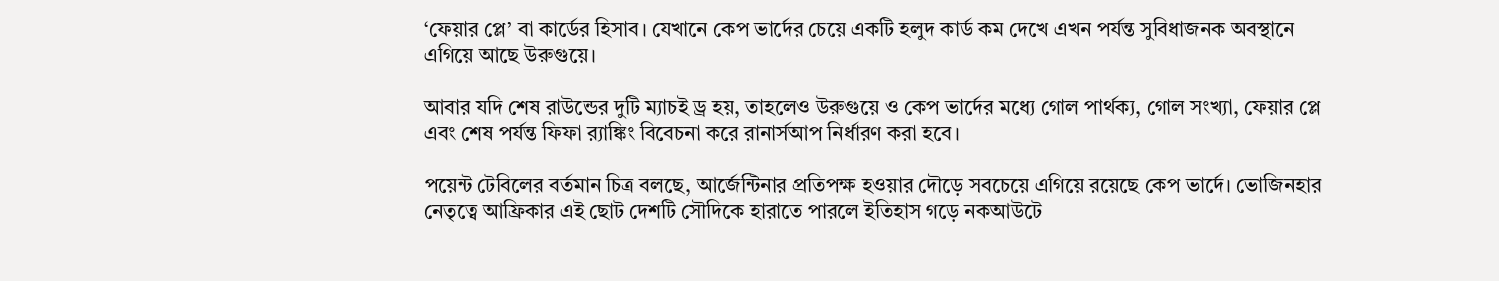‘ফেয়ার প্লে’ বা কার্ডের হিসাব। যেখানে কেপ ভার্দের চেয়ে একটি হলুদ কার্ড কম দেখে এখন পর্যন্ত সুবিধাজনক অবস্থানে এগিয়ে আছে উরুগুয়ে।

আবার যদি শেষ রাউন্ডের দুটি ম্যাচই ড্র হয়, তাহলেও উরুগুয়ে ও কেপ ভার্দের মধ্যে গোল পার্থক্য, গোল সংখ্যা, ফেয়ার প্লে এবং শেষ পর্যন্ত ফিফা র‌্যাঙ্কিং বিবেচনা করে রানার্সআপ নির্ধারণ করা হবে।

পয়েন্ট টেবিলের বর্তমান চিত্র বলছে, আর্জেন্টিনার প্রতিপক্ষ হওয়ার দৌড়ে সবচেয়ে এগিয়ে রয়েছে কেপ ভার্দে। ভোজিনহার নেতৃত্বে আফ্রিকার এই ছোট দেশটি সৌদিকে হারাতে পারলে ইতিহাস গড়ে নকআউটে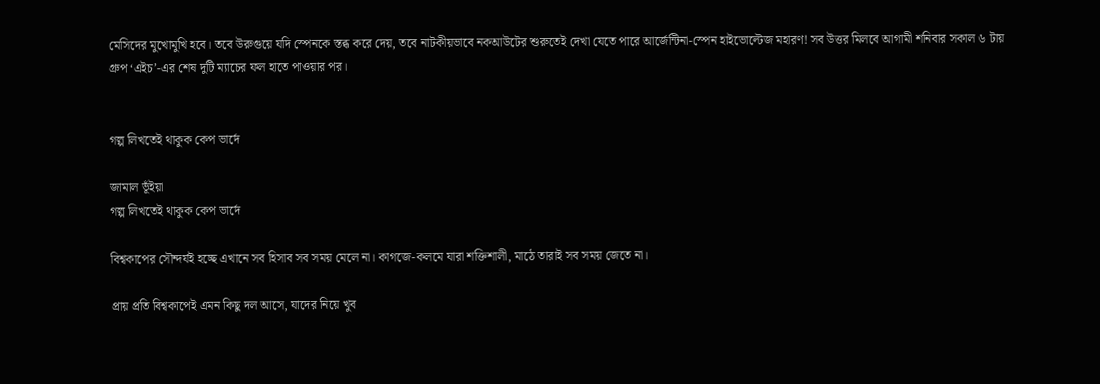মেসিদের মুখোমুখি হবে। তবে উরুগুয়ে যদি স্পেনকে স্তব্ধ করে দেয়, তবে নাটকীয়ভাবে নকআউটের শুরুতেই দেখা যেতে পারে আর্জেন্টিনা-স্পেন হাইভোল্টেজ মহারণ! সব উত্তর মিলবে আগামী শনিবার সকাল ৬ টায় গ্রুপ ‘এইচ’-এর শেষ দুটি ম্যাচের ফল হাতে পাওয়ার পর।


গল্প লিখতেই থাকুক কেপ ভার্দে

জামাল ভূঁইয়া
গল্প লিখতেই থাকুক কেপ ভার্দে

বিশ্বকাপের সৌন্দর্যই হচ্ছে এখানে সব হিসাব সব সময় মেলে না। কাগজে-কলমে যারা শক্তিশালী, মাঠে তারাই সব সময় জেতে না।

প্রায় প্রতি বিশ্বকাপেই এমন কিছু দল আসে, যাদের নিয়ে খুব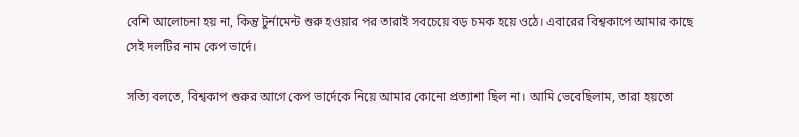বেশি আলোচনা হয় না, কিন্তু টুর্নামেন্ট শুরু হওয়ার পর তারাই সবচেয়ে বড় চমক হয়ে ওঠে। এবারের বিশ্বকাপে আমার কাছে সেই দলটির নাম কেপ ভার্দে।

সত্যি বলতে, বিশ্বকাপ শুরুর আগে কেপ ভার্দেকে নিয়ে আমার কোনো প্রত্যাশা ছিল না। আমি ভেবেছিলাম, তারা হয়তো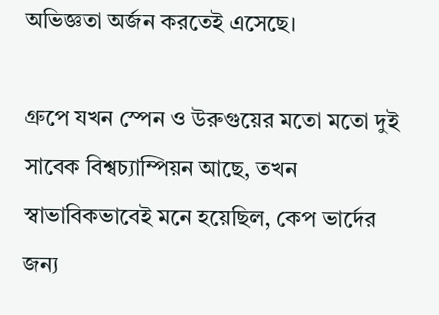অভিজ্ঞতা অর্জন করতেই এসেছে।

গ্রুপে যখন স্পেন ও উরুগুয়ের মতো মতো দুই সাবেক বিশ্বচ্যাম্পিয়ন আছে, তখন স্বাভাবিকভাবেই মনে হয়েছিল, কেপ ভার্দের জন্য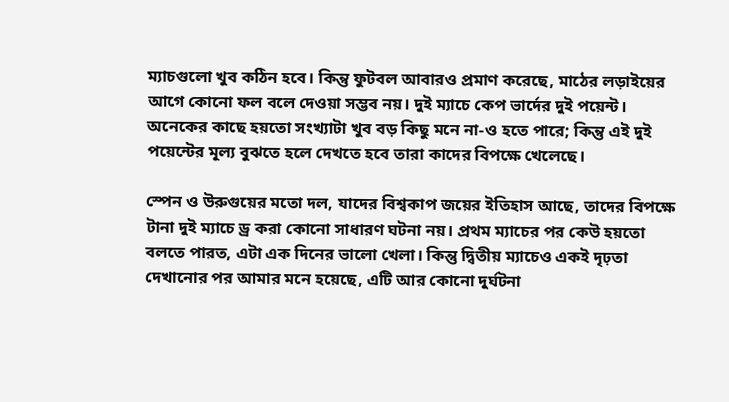ম্যাচগুলো খুব কঠিন হবে। কিন্তু ফুটবল আবারও প্রমাণ করেছে, মাঠের লড়াইয়ের আগে কোনো ফল বলে দেওয়া সম্ভব নয়। দুই ম্যাচে কেপ ভার্দের দুই পয়েন্ট। অনেকের কাছে হয়তো সংখ্যাটা খুব বড় কিছু মনে না-ও হতে পারে; কিন্তু এই দুই পয়েন্টের মূল্য বুঝতে হলে দেখতে হবে তারা কাদের বিপক্ষে খেলেছে।

স্পেন ও উরুগুয়ের মতো দল, যাদের বিশ্বকাপ জয়ের ইতিহাস আছে, তাদের বিপক্ষে টানা দুই ম্যাচে ড্র করা কোনো সাধারণ ঘটনা নয়। প্রথম ম্যাচের পর কেউ হয়তো বলতে পারত, এটা এক দিনের ভালো খেলা। কিন্তু দ্বিতীয় ম্যাচেও একই দৃঢ়তা দেখানোর পর আমার মনে হয়েছে, এটি আর কোনো দুর্ঘটনা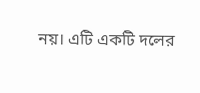নয়। এটি একটি দলের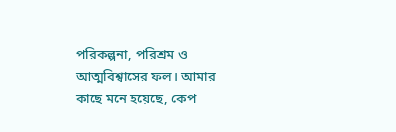পরিকল্পনা, পরিশ্রম ও আত্মবিশ্বাসের ফল। আমার কাছে মনে হয়েছে, কেপ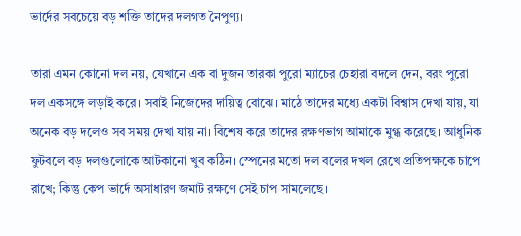ভার্দের সবচেয়ে বড় শক্তি তাদের দলগত নৈপুণ্য।

তারা এমন কোনো দল নয়, যেখানে এক বা দুজন তারকা পুরো ম্যাচের চেহারা বদলে দেন, বরং পুরো দল একসঙ্গে লড়াই করে। সবাই নিজেদের দায়িত্ব বোঝে। মাঠে তাদের মধ্যে একটা বিশ্বাস দেখা যায়, যা অনেক বড় দলেও সব সময় দেখা যায় না। বিশেষ করে তাদের রক্ষণভাগ আমাকে মুগ্ধ করেছে। আধুনিক ফুটবলে বড় দলগুলোকে আটকানো খুব কঠিন। স্পেনের মতো দল বলের দখল রেখে প্রতিপক্ষকে চাপে রাখে; কিন্তু কেপ ভার্দে অসাধারণ জমাট রক্ষণে সেই চাপ সামলেছে।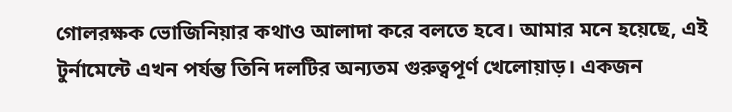গোলরক্ষক ভোজিনিয়ার কথাও আলাদা করে বলতে হবে। আমার মনে হয়েছে, এই টুর্নামেন্টে এখন পর্যন্ত তিনি দলটির অন্যতম গুরুত্বপূর্ণ খেলোয়াড়। একজন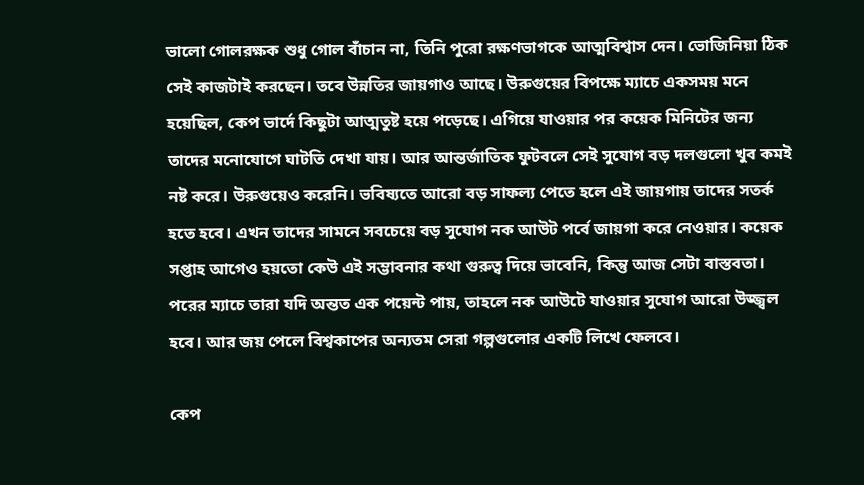ভালো গোলরক্ষক শুধু গোল বাঁচান না, তিনি পুরো রক্ষণভাগকে আত্মবিশ্বাস দেন। ভোজিনিয়া ঠিক সেই কাজটাই করছেন। তবে উন্নতির জায়গাও আছে। উরুগুয়ের বিপক্ষে ম্যাচে একসময় মনে হয়েছিল, কেপ ভার্দে কিছুটা আত্মতুষ্ট হয়ে পড়েছে। এগিয়ে যাওয়ার পর কয়েক মিনিটের জন্য তাদের মনোযোগে ঘাটতি দেখা যায়। আর আন্তর্জাতিক ফুটবলে সেই সুযোগ বড় দলগুলো খুব কমই নষ্ট করে। উরুগুয়েও করেনি। ভবিষ্যতে আরো বড় সাফল্য পেতে হলে এই জায়গায় তাদের সতর্ক হতে হবে। এখন তাদের সামনে সবচেয়ে বড় সুযোগ নক আউট পর্বে জায়গা করে নেওয়ার। কয়েক সপ্তাহ আগেও হয়তো কেউ এই সম্ভাবনার কথা গুরুত্ব দিয়ে ভাবেনি, কিন্তু আজ সেটা বাস্তবতা। পরের ম্যাচে তারা যদি অন্তত এক পয়েন্ট পায়, তাহলে নক আউটে যাওয়ার সুযোগ আরো উজ্জ্বল হবে। আর জয় পেলে বিশ্বকাপের অন্যতম সেরা গল্পগুলোর একটি লিখে ফেলবে।

কেপ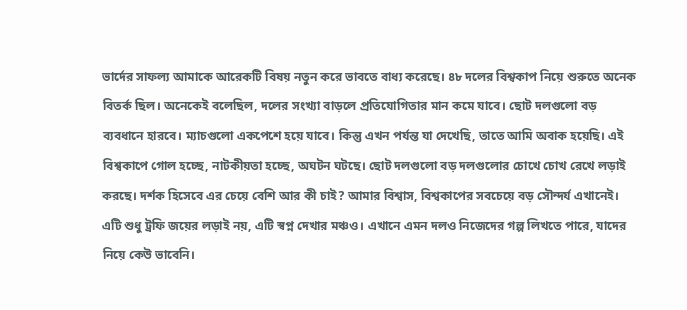ভার্দের সাফল্য আমাকে আরেকটি বিষয় নতুন করে ভাবতে বাধ্য করেছে। ৪৮ দলের বিশ্বকাপ নিয়ে শুরুতে অনেক বিতর্ক ছিল। অনেকেই বলেছিল, দলের সংখ্যা বাড়লে প্রতিযোগিতার মান কমে যাবে। ছোট দলগুলো বড় ব্যবধানে হারবে। ম্যাচগুলো একপেশে হয়ে যাবে। কিন্তু এখন পর্যন্ত যা দেখেছি, তাতে আমি অবাক হয়েছি। এই বিশ্বকাপে গোল হচ্ছে, নাটকীয়তা হচ্ছে, অঘটন ঘটছে। ছোট দলগুলো বড় দলগুলোর চোখে চোখ রেখে লড়াই করছে। দর্শক হিসেবে এর চেয়ে বেশি আর কী চাই? আমার বিশ্বাস, বিশ্বকাপের সবচেয়ে বড় সৌন্দর্য এখানেই। এটি শুধু ট্রফি জয়ের লড়াই নয়, এটি স্বপ্ন দেখার মঞ্চও। এখানে এমন দলও নিজেদের গল্প লিখতে পারে, যাদের নিয়ে কেউ ভাবেনি।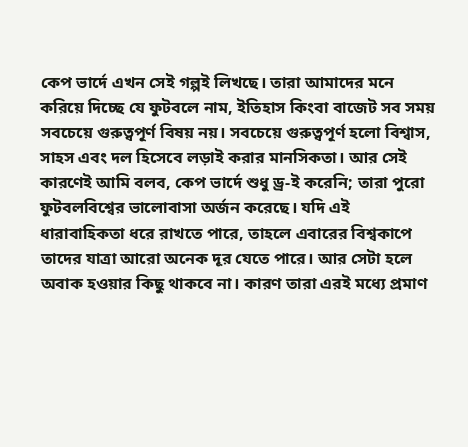কেপ ভার্দে এখন সেই গল্পই লিখছে। তারা আমাদের মনে করিয়ে দিচ্ছে যে ফুটবলে নাম, ইতিহাস কিংবা বাজেট সব সময় সবচেয়ে গুরুত্বপূর্ণ বিষয় নয়। সবচেয়ে গুরুত্বপূর্ণ হলো বিশ্বাস, সাহস এবং দল হিসেবে লড়াই করার মানসিকতা। আর সেই কারণেই আমি বলব, কেপ ভার্দে শুধু ড্র-ই করেনি; তারা পুরো ফুটবলবিশ্বের ভালোবাসা অর্জন করেছে। যদি এই ধারাবাহিকতা ধরে রাখতে পারে, তাহলে এবারের বিশ্বকাপে তাদের যাত্রা আরো অনেক দূর যেতে পারে। আর সেটা হলে অবাক হওয়ার কিছু থাকবে না। কারণ তারা এরই মধ্যে প্রমাণ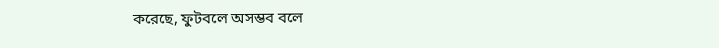করেছে, ফুটবলে অসম্ভব বলে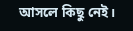আসলে কিছু নেই।